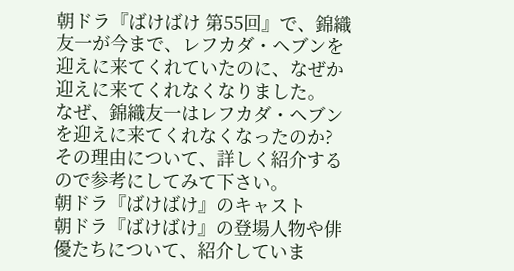朝ドラ『ばけばけ 第55回』で、錦織友一が今まで、レフカダ・ヘブンを迎えに来てくれていたのに、なぜか迎えに来てくれなくなりました。
なぜ、錦織友一はレフカダ・ヘブンを迎えに来てくれなくなったのか?その理由について、詳しく紹介するので参考にしてみて下さい。
朝ドラ『ばけばけ』のキャスト
朝ドラ『ばけばけ』の登場人物や俳優たちについて、紹介していま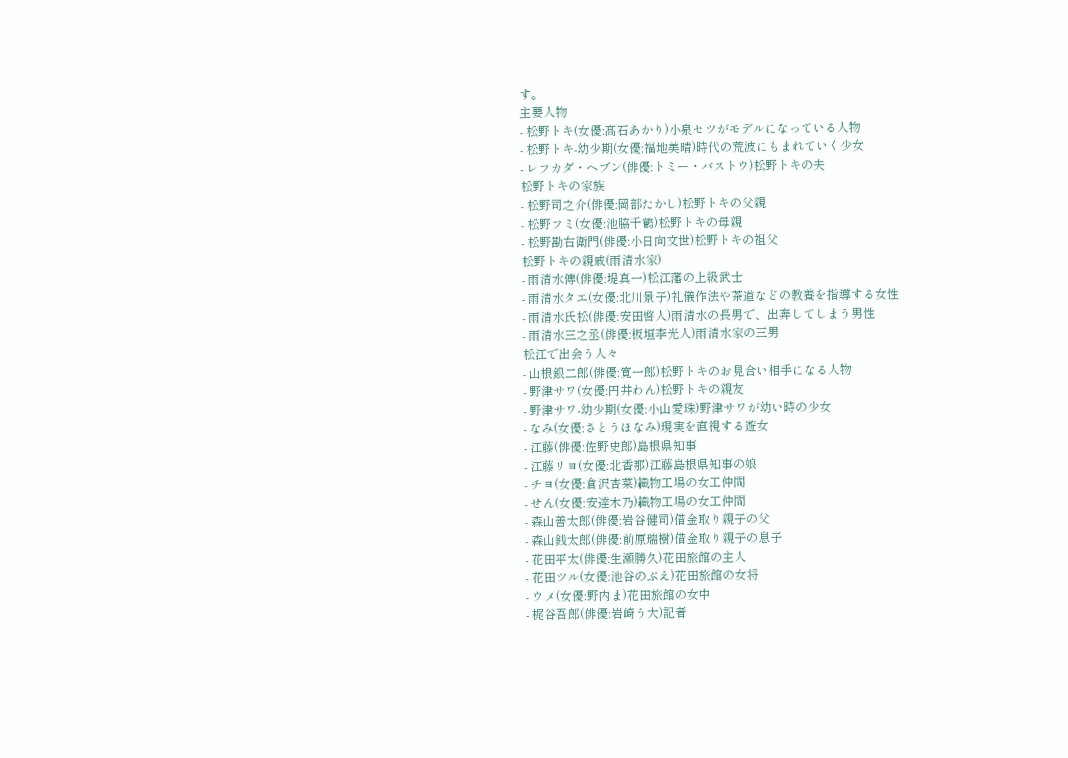す。
主要人物
- 松野トキ(女優:髙石あかり)小泉セツがモデルになっている人物
- 松野トキ-幼少期(女優:福地美晴)時代の荒波にもまれていく少女
- レフカダ・ヘブン(俳優:トミー・バストウ)松野トキの夫
松野トキの家族
- 松野司之介(俳優:岡部たかし)松野トキの父親
- 松野フミ(女優:池脇千鶴)松野トキの母親
- 松野勘右衛門(俳優:小日向文世)松野トキの祖父
松野トキの親戚(雨清水家)
- 雨清水傳(俳優:堤真一)松江藩の上級武士
- 雨清水タエ(女優:北川景子)礼儀作法や茶道などの教養を指導する女性
- 雨清水氏松(俳優:安田啓人)雨清水の長男で、出奔してしまう男性
- 雨清水三之丞(俳優:板垣李光人)雨清水家の三男
松江で出会う人々
- 山根銀二郎(俳優:寛一郎)松野トキのお見合い相手になる人物
- 野津サワ(女優:円井わん)松野トキの親友
- 野津サワ-幼少期(女優:小山愛珠)野津サワが幼い時の少女
- なみ(女優:さとうほなみ)現実を直視する遊女
- 江藤(俳優:佐野史郎)島根県知事
- 江藤リヨ(女優:北香那)江藤島根県知事の娘
- チヨ(女優:倉沢杏菜)織物工場の女工仲間
- せん(女優:安達木乃)織物工場の女工仲間
- 森山善太郎(俳優:岩谷健司)借金取り親子の父
- 森山銭太郎(俳優:前原瑞樹)借金取り親子の息子
- 花田平太(俳優:生瀬勝久)花田旅館の主人
- 花田ツル(女優:池谷のぶえ)花田旅館の女将
- ウメ(女優:野内ま)花田旅館の女中
- 梶谷吾郎(俳優:岩崎う大)記者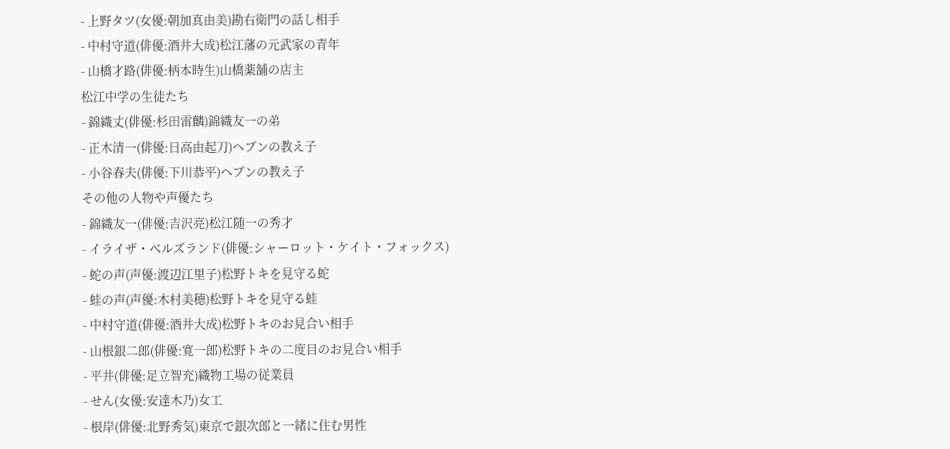- 上野タツ(女優:朝加真由美)勘右衛門の話し相手
- 中村守道(俳優:酒井大成)松江藩の元武家の青年
- 山橋才路(俳優:柄本時生)山橋薬舗の店主
松江中学の生徒たち
- 錦織丈(俳優:杉田雷麟)錦織友一の弟
- 正木清一(俳優:日高由起刀)ヘブンの教え子
- 小谷春夫(俳優:下川恭平)ヘブンの教え子
その他の人物や声優たち
- 錦織友一(俳優:吉沢亮)松江随一の秀才
- イライザ・ベルズランド(俳優:シャーロット・ケイト・フォックス)
- 蛇の声(声優:渡辺江里子)松野トキを見守る蛇
- 蛙の声(声優:木村美穂)松野トキを見守る蛙
- 中村守道(俳優:酒井大成)松野トキのお見合い相手
- 山根銀二郎(俳優:寛一郎)松野トキの二度目のお見合い相手
- 平井(俳優:足立智充)織物工場の従業員
- せん(女優:安達木乃)女工
- 根岸(俳優:北野秀気)東京で銀次郎と一緒に住む男性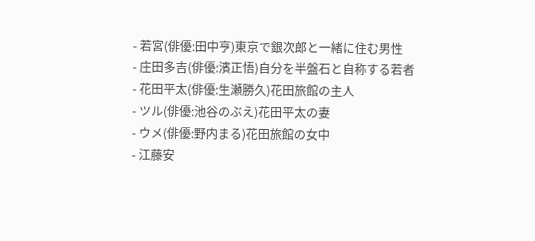- 若宮(俳優:田中亨)東京で銀次郎と一緒に住む男性
- 庄田多吉(俳優:濱正悟)自分を半盤石と自称する若者
- 花田平太(俳優:生瀬勝久)花田旅館の主人
- ツル(俳優:池谷のぶえ)花田平太の妻
- ウメ(俳優:野内まる)花田旅館の女中
- 江藤安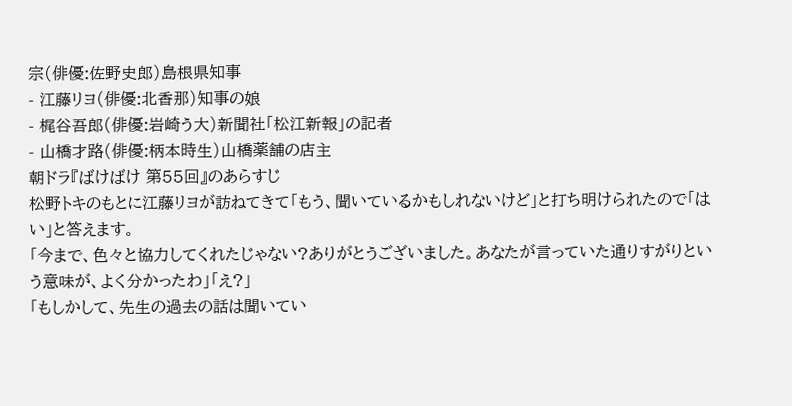宗(俳優:佐野史郎)島根県知事
- 江藤リヨ(俳優:北香那)知事の娘
- 梶谷吾郎(俳優:岩崎う大)新聞社「松江新報」の記者
- 山橋才路(俳優:柄本時生)山橋薬舗の店主
朝ドラ『ばけばけ 第55回』のあらすじ
松野トキのもとに江藤リヨが訪ねてきて「もう、聞いているかもしれないけど」と打ち明けられたので「はい」と答えます。
「今まで、色々と協力してくれたじゃない?ありがとうございました。あなたが言っていた通りすがりという意味が、よく分かったわ」「え?」
「もしかして、先生の過去の話は聞いてい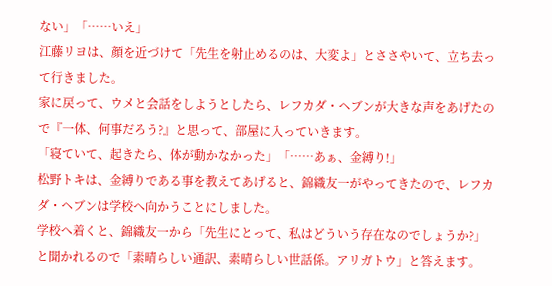ない」「……いえ」
江藤リヨは、顔を近づけて「先生を射止めるのは、大変よ」とささやいて、立ち去って行きました。
家に戻って、ウメと会話をしようとしたら、レフカダ・ヘブンが大きな声をあげたので『一体、何事だろう?』と思って、部屋に入っていきます。
「寝ていて、起きたら、体が動かなかった」「……あぁ、金縛り!」
松野トキは、金縛りである事を教えてあげると、錦織友一がやってきたので、レフカダ・ヘブンは学校へ向かうことにしました。
学校へ着くと、錦織友一から「先生にとって、私はどういう存在なのでしょうか?」と聞かれるので「素晴らしい通訳、素晴らしい世話係。アリガトウ」と答えます。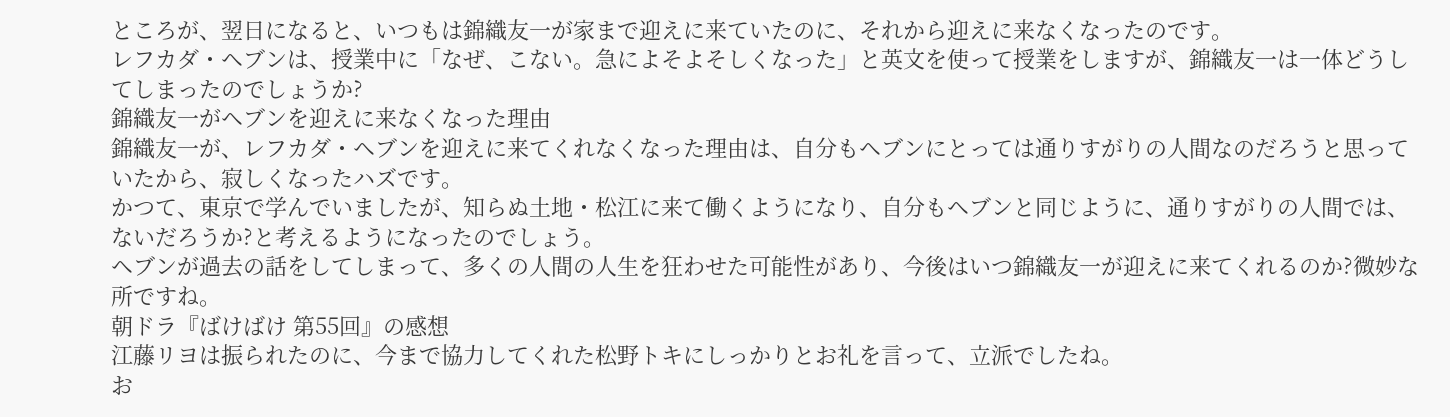ところが、翌日になると、いつもは錦織友一が家まで迎えに来ていたのに、それから迎えに来なくなったのです。
レフカダ・ヘブンは、授業中に「なぜ、こない。急によそよそしくなった」と英文を使って授業をしますが、錦織友一は一体どうしてしまったのでしょうか?
錦織友一がヘブンを迎えに来なくなった理由
錦織友一が、レフカダ・ヘブンを迎えに来てくれなくなった理由は、自分もヘブンにとっては通りすがりの人間なのだろうと思っていたから、寂しくなったハズです。
かつて、東京で学んでいましたが、知らぬ土地・松江に来て働くようになり、自分もヘブンと同じように、通りすがりの人間では、ないだろうか?と考えるようになったのでしょう。
ヘブンが過去の話をしてしまって、多くの人間の人生を狂わせた可能性があり、今後はいつ錦織友一が迎えに来てくれるのか?微妙な所ですね。
朝ドラ『ばけばけ 第55回』の感想
江藤リヨは振られたのに、今まで協力してくれた松野トキにしっかりとお礼を言って、立派でしたね。
お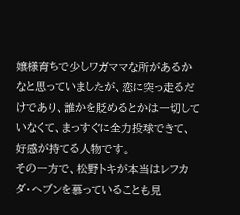嬢様育ちで少しワガママな所があるかなと思っていましたが、恋に突っ走るだけであり、誰かを貶めるとかは一切していなくて、まっすぐに全力投球できて、好感が持てる人物です。
その一方で、松野トキが本当はレフカダ・ヘブンを慕っていることも見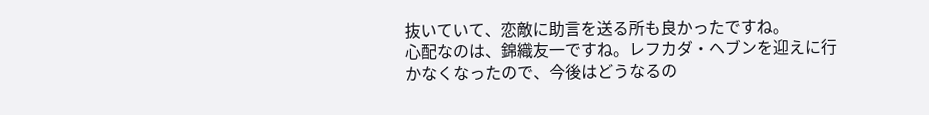抜いていて、恋敵に助言を送る所も良かったですね。
心配なのは、錦織友一ですね。レフカダ・ヘブンを迎えに行かなくなったので、今後はどうなるの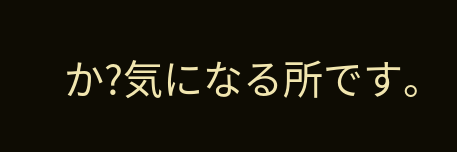か?気になる所です。